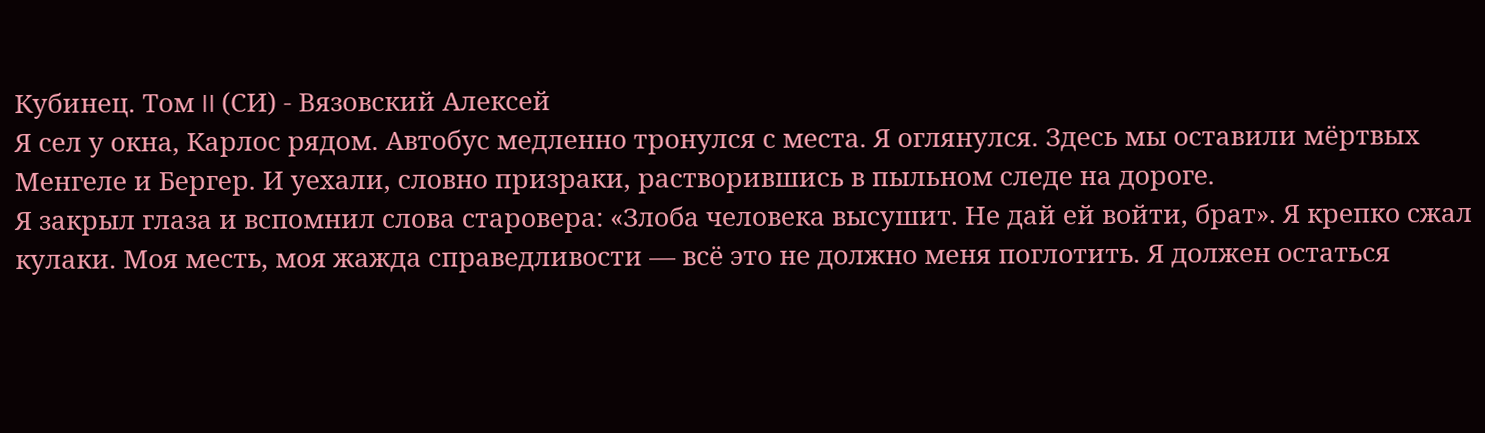Кубинец. Том II (СИ) - Вязовский Алексей
Я сел у окна, Карлос рядом. Автобус медленно тронулся с места. Я оглянулся. Здесь мы оставили мёртвых Менгеле и Бергер. И уехали, словно призраки, растворившись в пыльном следе на дороге.
Я закрыл глаза и вспомнил слова старовера: «Злоба человека высушит. Не дай ей войти, брат». Я крепко сжал кулаки. Моя месть, моя жажда справедливости — всё это не должно меня поглотить. Я должен остаться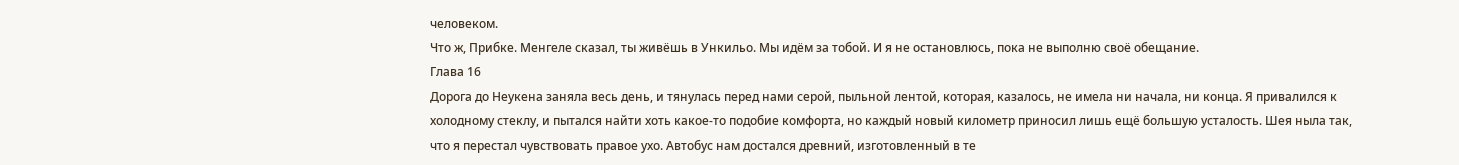человеком.
Что ж, Прибке. Менгеле сказал, ты живёшь в Ункильо. Мы идём за тобой. И я не остановлюсь, пока не выполню своё обещание.
Глава 16
Дорога до Неукена заняла весь день, и тянулась перед нами серой, пыльной лентой, которая, казалось, не имела ни начала, ни конца. Я привалился к холодному стеклу, и пытался найти хоть какое-то подобие комфорта, но каждый новый километр приносил лишь ещё большую усталость. Шея ныла так, что я перестал чувствовать правое ухо. Автобус нам достался древний, изготовленный в те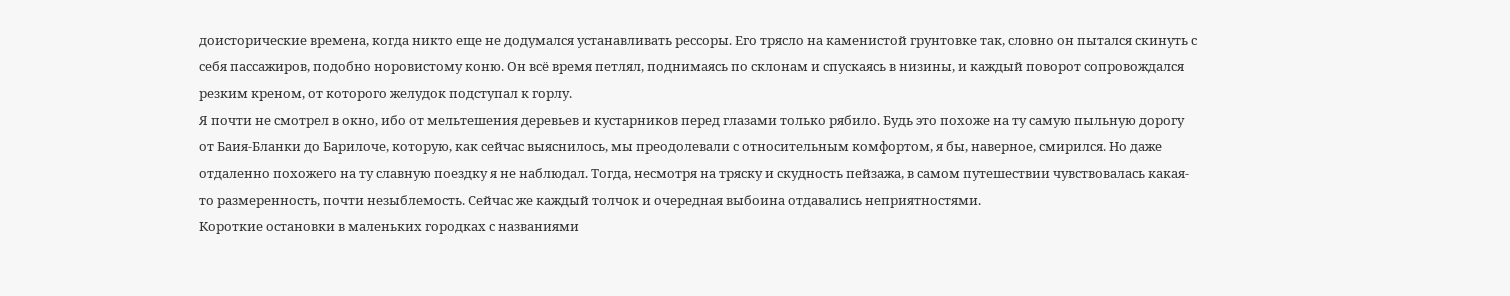доисторические времена, когда никто еще не додумался устанавливать рессоры. Его трясло на каменистой грунтовке так, словно он пытался скинуть с себя пассажиров, подобно норовистому коню. Он всё время петлял, поднимаясь по склонам и спускаясь в низины, и каждый поворот сопровождался резким креном, от которого желудок подступал к горлу.
Я почти не смотрел в окно, ибо от мельтешения деревьев и кустарников перед глазами только рябило. Будь это похоже на ту самую пыльную дорогу от Баия-Бланки до Барилоче, которую, как сейчас выяснилось, мы преодолевали с относительным комфортом, я бы, наверное, смирился. Но даже отдаленно похожего на ту славную поездку я не наблюдал. Тогда, несмотря на тряску и скудность пейзажа, в самом путешествии чувствовалась какая-то размеренность, почти незыблемость. Сейчас же каждый толчок и очередная выбоина отдавались неприятностями.
Короткие остановки в маленьких городках с названиями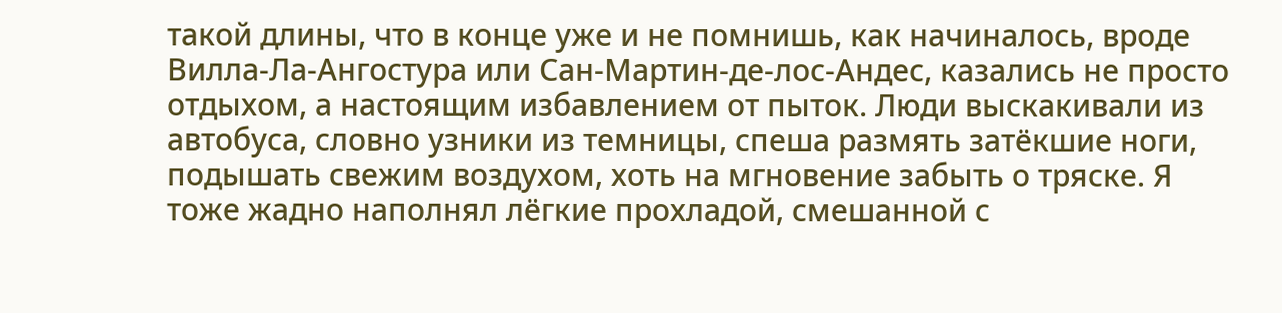такой длины, что в конце уже и не помнишь, как начиналось, вроде Вилла-Ла-Ангостура или Сан-Мартин-де-лос-Андес, казались не просто отдыхом, а настоящим избавлением от пыток. Люди выскакивали из автобуса, словно узники из темницы, спеша размять затёкшие ноги, подышать свежим воздухом, хоть на мгновение забыть о тряске. Я тоже жадно наполнял лёгкие прохладой, смешанной с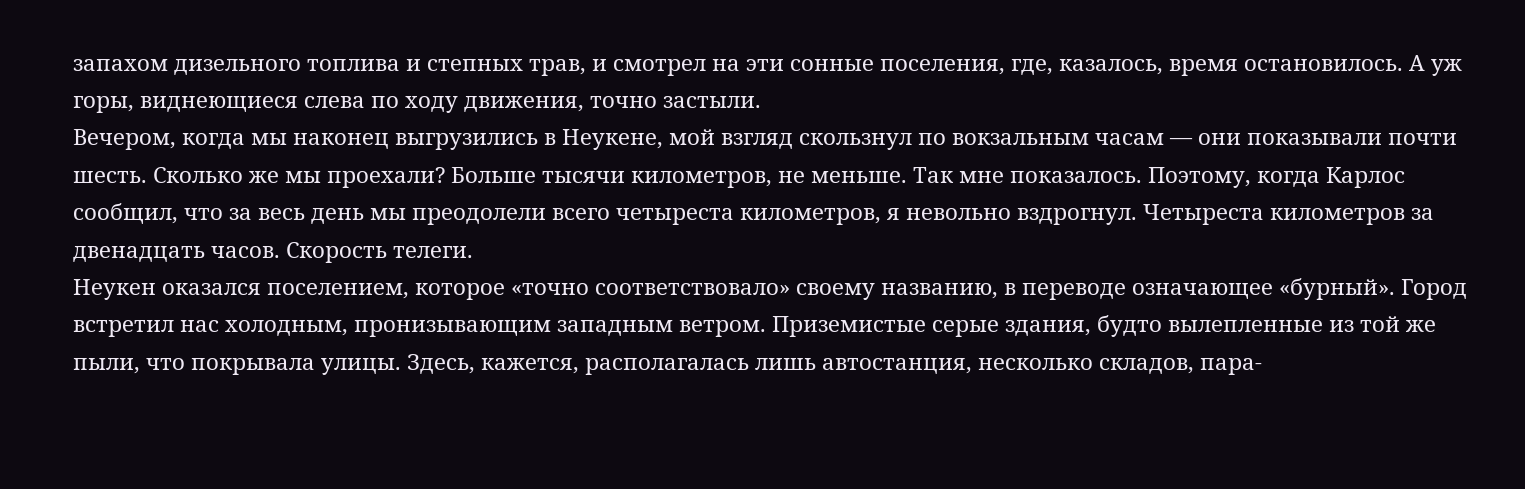запахом дизельного топлива и степных трав, и смотрел на эти сонные поселения, где, казалось, время остановилось. А уж горы, виднеющиеся слева по ходу движения, точно застыли.
Вечером, когда мы наконец выгрузились в Неукене, мой взгляд скользнул по вокзальным часам — они показывали почти шесть. Сколько же мы проехали? Больше тысячи километров, не меньше. Так мне показалось. Поэтому, когда Карлос сообщил, что за весь день мы преодолели всего четыреста километров, я невольно вздрогнул. Четыреста километров за двенадцать часов. Скорость телеги.
Неукен оказался поселением, которое «точно соответствовало» своему названию, в переводе означающее «бурный». Город встретил нас холодным, пронизывающим западным ветром. Приземистые серые здания, будто вылепленные из той же пыли, что покрывала улицы. Здесь, кажется, располагалась лишь автостанция, несколько складов, пара-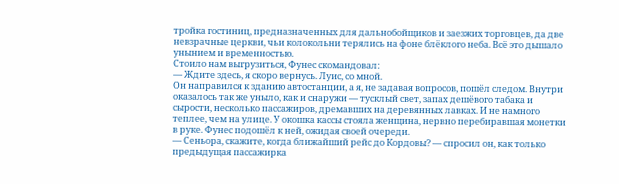тройка гостиниц, предназначенных для дальнобойщиков и заезжих торговцев, да две невзрачные церкви, чьи колокольни терялись на фоне блёклого неба. Всё это дышало унынием и временностью.
Стоило нам выгрузиться, Фунес скомандовал:
— Ждите здесь, я скоро вернусь. Луис, со мной.
Он направился к зданию автостанции, а я, не задавая вопросов, пошёл следом. Внутри оказалось так же уныло, как и снаружи — тусклый свет, запах дешёвого табака и сырости, несколько пассажиров, дремавших на деревянных лавках. И не намного теплее, чем на улице. У окошка кассы стояла женщина, нервно перебиравшая монетки в руке. Фунес подошёл к ней, ожидая своей очереди.
— Сеньора, скажите, когда ближайший рейс до Кордовы? — спросил он, как только предыдущая пассажирка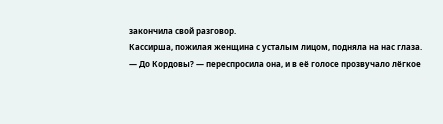закончила свой разговор.
Кассирша, пожилая женщина с усталым лицом, подняла на нас глаза.
— До Кордовы? — переспросила она, и в её голосе прозвучало лёгкое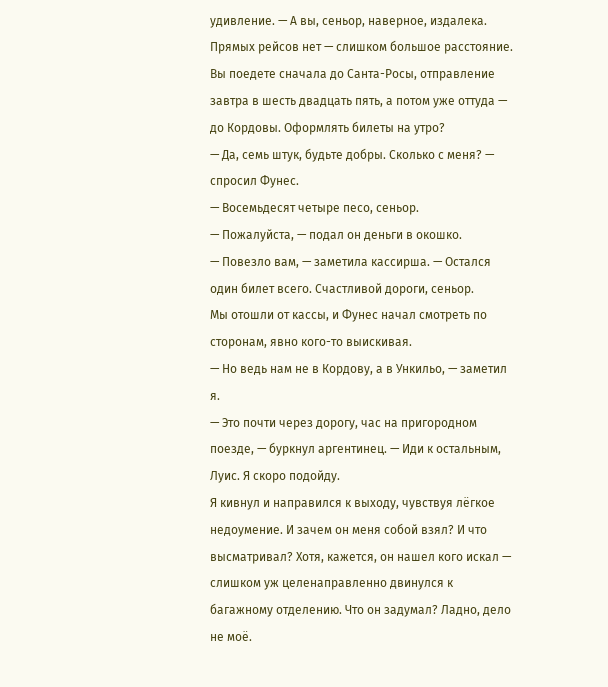удивление. — А вы, сеньор, наверное, издалека. Прямых рейсов нет — слишком большое расстояние. Вы поедете сначала до Санта-Росы, отправление завтра в шесть двадцать пять, а потом уже оттуда — до Кордовы. Оформлять билеты на утро?
— Да, семь штук, будьте добры. Сколько с меня? — спросил Фунес.
— Восемьдесят четыре песо, сеньор.
— Пожалуйста, — подал он деньги в окошко.
— Повезло вам, — заметила кассирша. — Остался один билет всего. Счастливой дороги, сеньор.
Мы отошли от кассы, и Фунес начал смотреть по сторонам, явно кого-то выискивая.
— Но ведь нам не в Кордову, а в Ункильо, — заметил я.
— Это почти через дорогу, час на пригородном поезде, — буркнул аргентинец. — Иди к остальным, Луис. Я скоро подойду.
Я кивнул и направился к выходу, чувствуя лёгкое недоумение. И зачем он меня собой взял? И что высматривал? Хотя, кажется, он нашел кого искал — слишком уж целенаправленно двинулся к багажному отделению. Что он задумал? Ладно, дело не моё.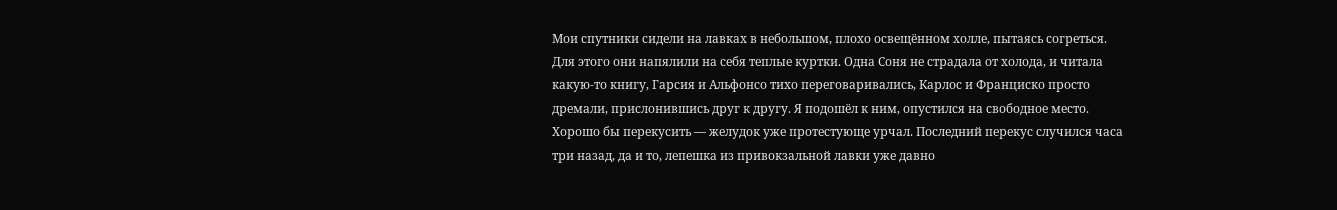Мои спутники сидели на лавках в небольшом, плохо освещённом холле, пытаясь согреться. Для этого они напялили на себя теплые куртки. Одна Соня не страдала от холода, и читала какую-то книгу, Гарсия и Альфонсо тихо переговаривались, Карлос и Франциско просто дремали, прислонившись друг к другу. Я подошёл к ним, опустился на свободное место. Хорошо бы перекусить — желудок уже протестующе урчал. Последний перекус случился часа три назад, да и то, лепешка из привокзальной лавки уже давно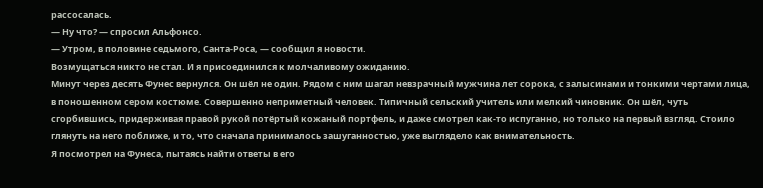рассосалась.
— Ну что? — спросил Альфонсо.
— Утром, в половине седьмого, Санта-Роса, — сообщил я новости.
Возмущаться никто не стал. И я присоединился к молчаливому ожиданию.
Минут через десять Фунес вернулся. Он шёл не один. Рядом с ним шагал невзрачный мужчина лет сорока, с залысинами и тонкими чертами лица, в поношенном сером костюме. Совершенно неприметный человек. Типичный сельский учитель или мелкий чиновник. Он шёл, чуть сгорбившись, придерживая правой рукой потёртый кожаный портфель, и даже смотрел как-то испуганно, но только на первый взгляд. Стоило глянуть на него поближе, и то, что сначала принималось зашуганностью, уже выглядело как внимательность.
Я посмотрел на Фунеса, пытаясь найти ответы в его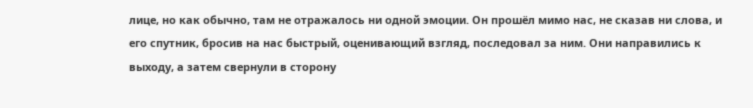лице, но как обычно, там не отражалось ни одной эмоции. Он прошёл мимо нас, не сказав ни слова, и его спутник, бросив на нас быстрый, оценивающий взгляд, последовал за ним. Они направились к выходу, а затем свернули в сторону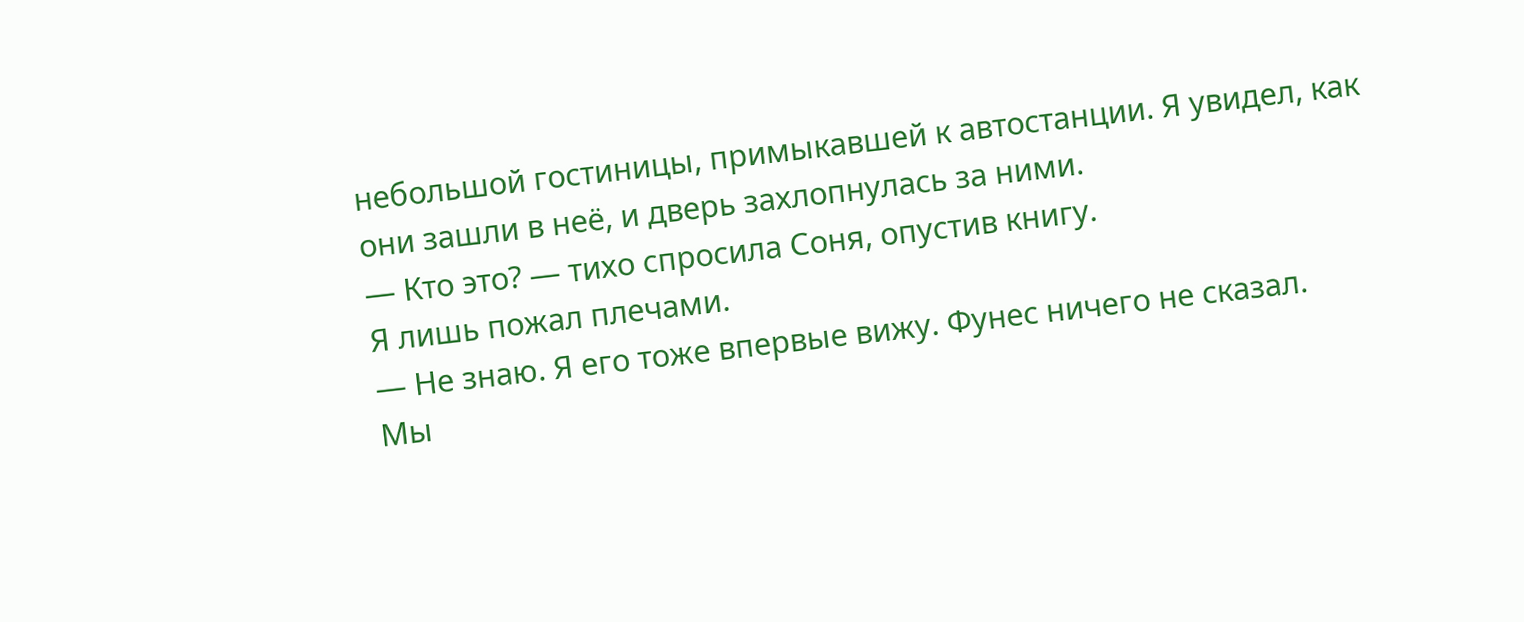небольшой гостиницы, примыкавшей к автостанции. Я увидел, как они зашли в неё, и дверь захлопнулась за ними.
— Кто это? — тихо спросила Соня, опустив книгу.
Я лишь пожал плечами.
— Не знаю. Я его тоже впервые вижу. Фунес ничего не сказал.
Мы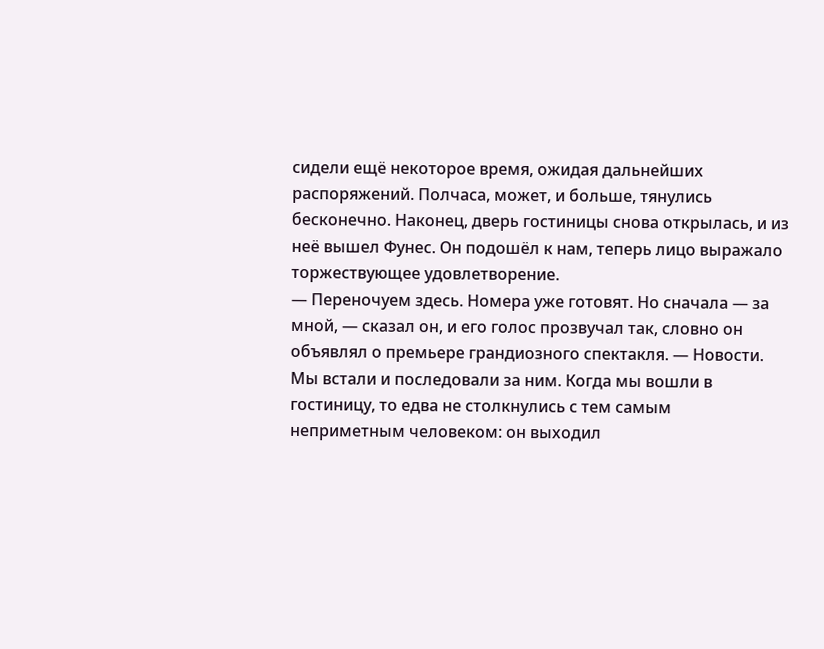сидели ещё некоторое время, ожидая дальнейших распоряжений. Полчаса, может, и больше, тянулись бесконечно. Наконец, дверь гостиницы снова открылась, и из неё вышел Фунес. Он подошёл к нам, теперь лицо выражало торжествующее удовлетворение.
— Переночуем здесь. Номера уже готовят. Но сначала — за мной, — сказал он, и его голос прозвучал так, словно он объявлял о премьере грандиозного спектакля. — Новости.
Мы встали и последовали за ним. Когда мы вошли в гостиницу, то едва не столкнулись с тем самым неприметным человеком: он выходил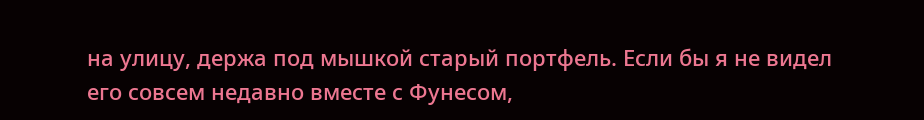на улицу, держа под мышкой старый портфель. Если бы я не видел его совсем недавно вместе с Фунесом,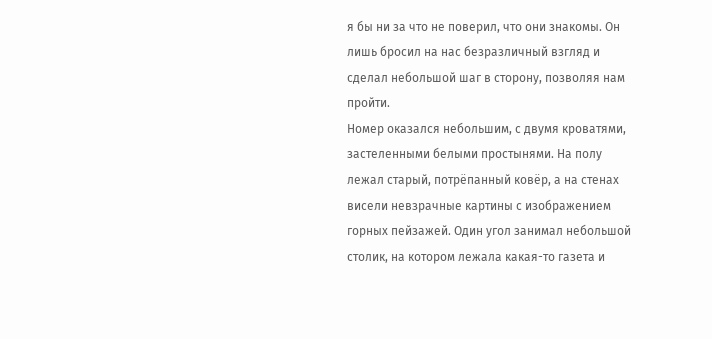я бы ни за что не поверил, что они знакомы. Он лишь бросил на нас безразличный взгляд и сделал небольшой шаг в сторону, позволяя нам пройти.
Номер оказался небольшим, с двумя кроватями, застеленными белыми простынями. На полу лежал старый, потрёпанный ковёр, а на стенах висели невзрачные картины с изображением горных пейзажей. Один угол занимал небольшой столик, на котором лежала какая-то газета и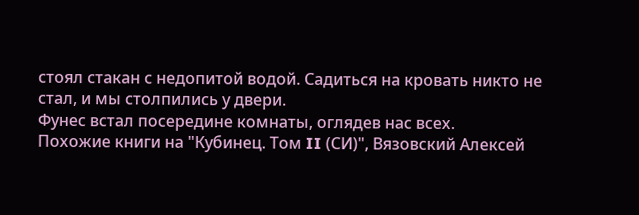стоял стакан с недопитой водой. Садиться на кровать никто не стал, и мы столпились у двери.
Фунес встал посередине комнаты, оглядев нас всех.
Похожие книги на "Кубинец. Том II (СИ)", Вязовский Алексей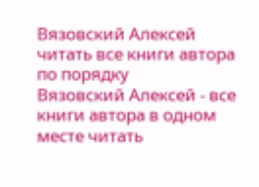Вязовский Алексей читать все книги автора по порядку
Вязовский Алексей - все книги автора в одном месте читать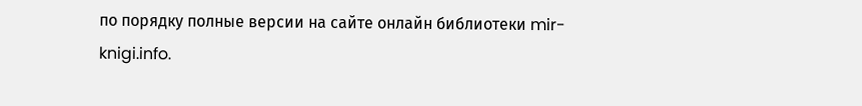по порядку полные версии на сайте онлайн библиотеки mir-knigi.info.